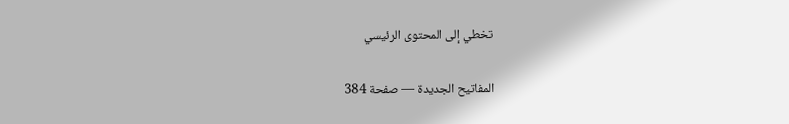تخطي إلى المحتوى الرئيسي

المفاتيح الجديدة — صفحة 384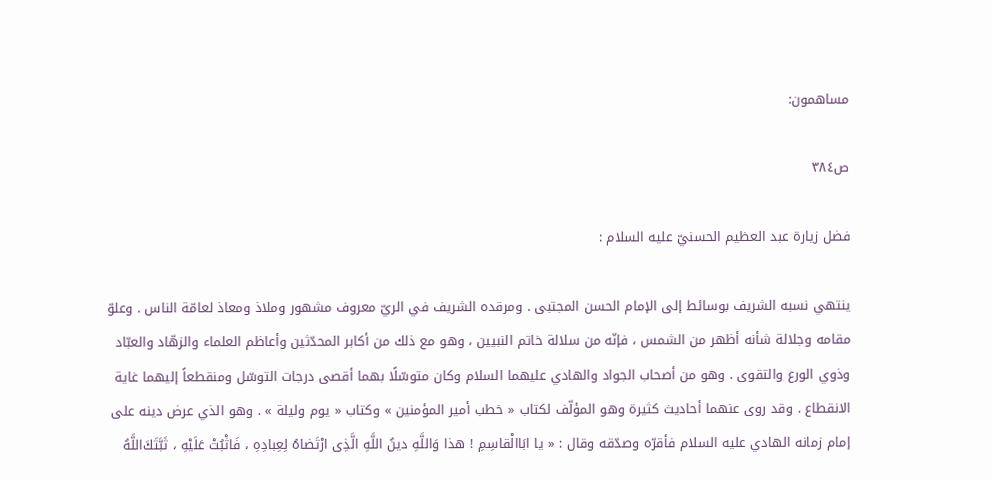مساهمون:

ص٣٨٤

فضل زيارة عبد العظيم الحسنيّ عليه السلام :

ينتهي نسبه الشريف بوسائط إلى الإمام الحسن المجتبى . ومرقده الشريف في الريّ معروف مشهور وملاذ ومعاذ لعامّة الناس . وعلوّ مقامه وجلالة شأنه أظهر من الشمس ، فإنّه من سلالة خاتم النبيين ، وهو مع ذلك من أكابر المحدّثين وأعاظم العلماء والزهّاد والعبّاد وذوي الورع والتقوى . وهو من أصحاب الجواد والهادي عليهما السلام وكان متوسّلًا بهما أقصى درجات التوسّل ومنقطعاً إليهما غاية الانقطاع . وقد روى عنهما أحاديث كثيرة وهو المؤلّف لكتاب « خطب أمير المؤمنين » وكتاب « يوم وليلة » . وهو الذي عرض دينه على إمام زمانه الهادي عليه السلام فأقرّه وصدّقه وقال : « يا ابَاالْقاسِمِ ! هذا وَاللَّهِ دينُ اللَّهِ الَّذِى ارْتَضاهُ لِعِبادِهِ ، فَاثْبُتْ عَلَيْهِ ، ثَبَّتَك‌َاللَّهُ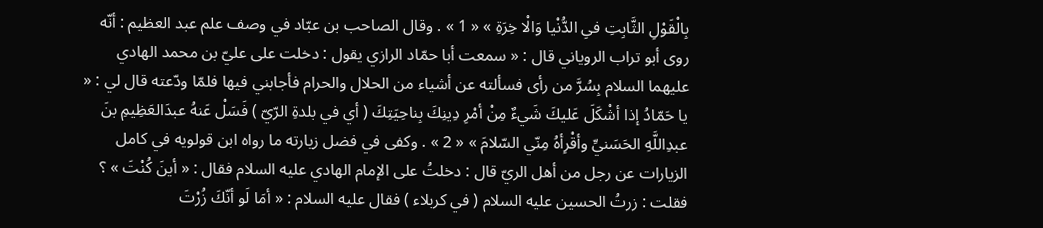بِالْقَوْلِ الثَّابِتِ فىِ الدُّنْيا وَالْا خِرَةِ » « 1 » . وقال الصاحب بن عبّاد في وصف علم عبد العظيم : أنّه روى أبو تراب الروياني قال : « سمعت أبا حمّاد الرازي يقول : دخلت على عليّ بن محمد الهادي عليهما السلام بِسُرَّ من رأى فسألته عن أشياء من الحلال والحرام فأجابني فيها فلمّا ودّعته قال لي : « يا حَمّادُ إذا أشْكَلَ عَليكَ شَيءٌ مِنْ أمْرِ دِينِكَ بِناحِيَتِكَ ( أي في بلدةِ الرّيّ ) فَسَلْ عَنهُ عبدَالعَظِيمِ بنَ عبدِاللَّهِ الحَسَنيِّ وأقْرِأهُ مِنّي السّلامَ » « 2 » . وكفى في فضل زيارته ما رواه ابن قولويه في كامل الزيارات عن رجل من أهل الريّ قال : دخلتُ على الإمام الهادي عليه السلام فقال : « أينَ كُنْتَ » ؟ فقلت : زرتُ الحسين عليه السلام ( في كربلاء ) فقال عليه السلام : « أمَا لَو أنّكَ زُرْتَ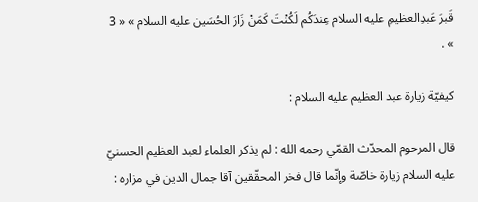قَبرَ عَبدِالعظيمِ عليه السلام عِندَكُم لَكُنْتَ كَمَنْ زَارَ الحُسَين عليه السلام » « 3 » .

كيفيّة زيارة عبد العظيم عليه السلام :

قال المرحوم المحدّث القمّي رحمه الله : لم يذكر العلماء لعبد العظيم الحسنيّ عليه السلام زيارة خاصّة وإنّما قال فخر المحقّقين آقا جمال الدين في مزاره :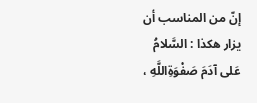إنّ من المناسب أن يزار هكذا : السَّلامُ عَلى آدَمَ صَفْوَةِاللَّهِ ،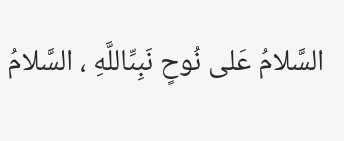السَّلامُ عَلى نُوحٍ نَبِىِّاللَّهِ ، السَّلامُ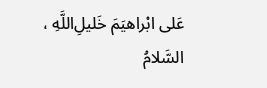عَلى ابْراهيَمَ خَليل‌ِاللَّهِ ، السَّلامُ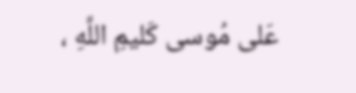عَلى مُوسى كَليمِ اللَّهِ ،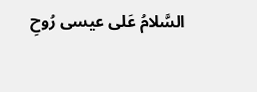السَّلامُ عَلى عيسى رُوحِ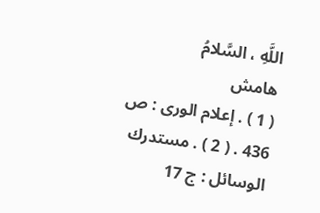اللَّهِ ، السَّلامُ
هامش
( 1 ) . إعلام الورى : ص 436 . ( 2 ) . مستدرك الوسائل : ج 17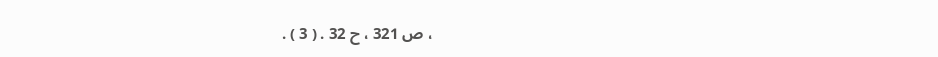، ص 321 ، ح 32 . ( 3 ) .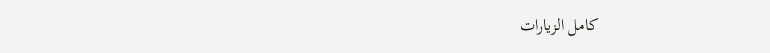كامل الزيارات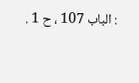: الباب 107 ، ح 1 .